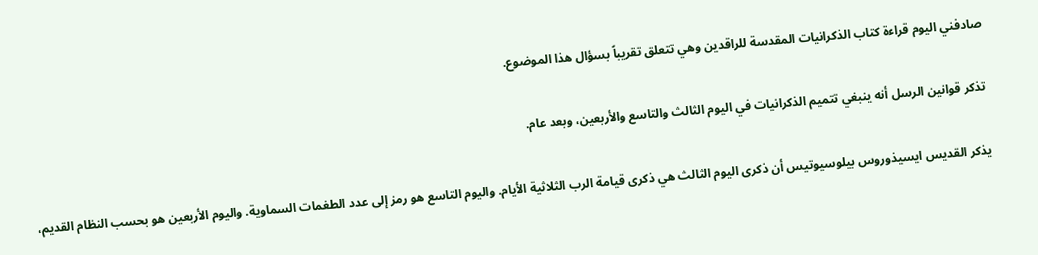صادفني اليوم قراءة كتاب الذكرانيات المقدسة للراقدين وهي تتعلق تقريباً بسؤال هذا الموضوع.

تذكر قوانين الرسل أنه ينبغي تتميم الذكرانيات في اليوم الثالث والتاسع والأربعين، وبعد عام.

يذكر القديس ايسيذوروس بيلوسيوتيس أن ذكرى اليوم الثالث هي ذكرى قيامة الرب الثلاثية الأيام. واليوم التاسع هو رمز إلى عدد الطغمات السماوية. واليوم الأربعين هو بحسب النظام القديم،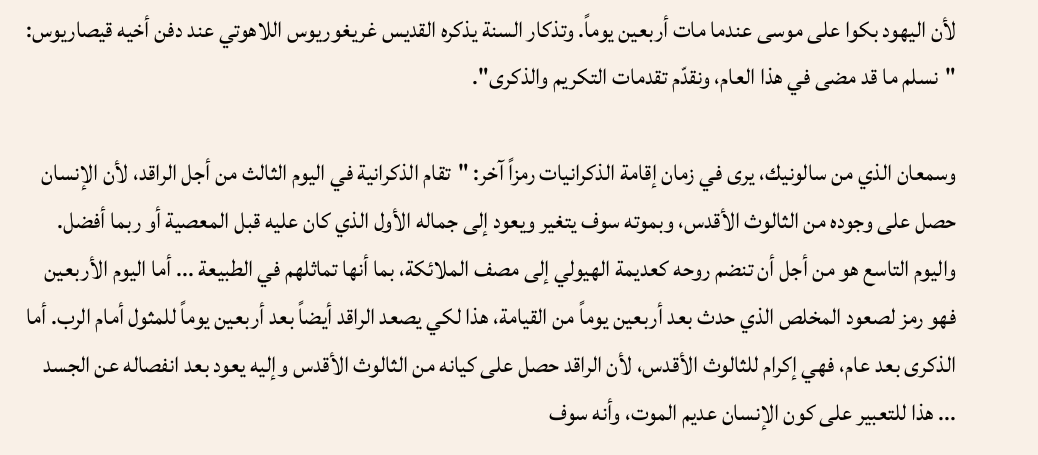لأن اليهود بكوا على موسى عندما مات أربعين يوماً. وتذكار السنة يذكره القديس غريغوريوس اللاهوتي عند دفن أخيه قيصاريوس: "نسلم ما قد مضى في هذا العام، ونقدّم تقدمات التكريم والذكرى".

وسمعان الذي من سالونيك، يرى في زمان إقامة الذكرانيات رمزاً آخر: "تقام الذكرانية في اليوم الثالث من أجل الراقد، لأن الإنسان حصل على وجوده من الثالوث الأقدس، وبموته سوف يتغير ويعود إلى جماله الأول الذي كان عليه قبل المعصية أو ربما أفضل. واليوم التاسع هو من أجل أن تنضم روحه كعديمة الهيولي إلى مصف الملائكة، بما أنها تماثلهم في الطبيعة ... أما اليوم الأربعين فهو رمز لصعود المخلص الذي حدث بعد أربعين يوماً من القيامة، هذا لكي يصعد الراقد أيضاً بعد أربعين يوماً للمثول أمام الرب. أما الذكرى بعد عام، فهي إكرام للثالوث الأقدس، لأن الراقد حصل على كيانه من الثالوث الأقدس وإليه يعود بعد انفصاله عن الجسد ... هذا للتعبير على كون الإنسان عديم الموت، وأنه سوف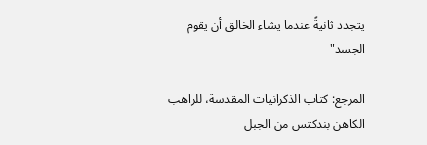يتجدد ثانيةً عندما يشاء الخالق أن يقوم الجسد"

المرجع: كتاب الذكرانيات المقدسة، للراهب الكاهن بندكتس من الجبل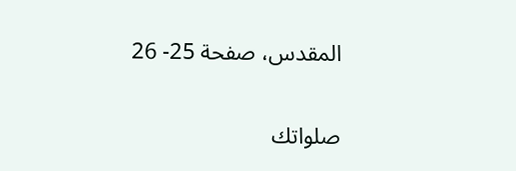المقدس، صفحة 25- 26

صلواتك